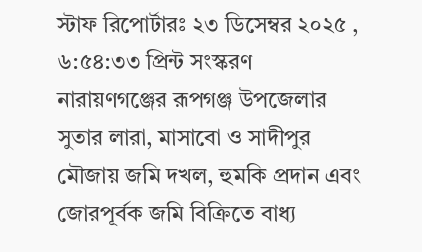স্টাফ রিপোর্টারঃ ২৩ ডিসেম্বর ২০২৫ , ৬:৫৪:৩৩ প্রিন্ট সংস্করণ
নারায়ণগঞ্জের রূপগঞ্জ উপজেলার সুতার লারা, মাসাবো ও সাদীপুর মৌজায় জমি দখল, হুমকি প্রদান এবং জোরপূর্বক জমি বিক্রিতে বাধ্য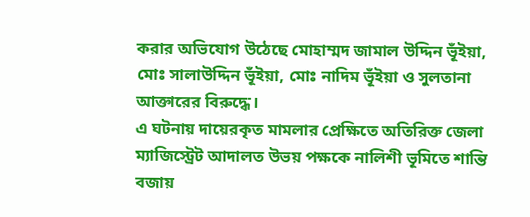করার অভিযোগ উঠেছে মোহাম্মদ জামাল উদ্দিন ভূঁইয়া, মোঃ সালাউদ্দিন ভূঁইয়া, মোঃ নাদিম ভূঁইয়া ও সুলতানা আক্তারের বিরুদ্ধে।
এ ঘটনায় দায়েরকৃত মামলার প্রেক্ষিতে অতিরিক্ত জেলা ম্যাজিস্ট্রেট আদালত উভয় পক্ষকে নালিশী ভূমিতে শান্তি বজায়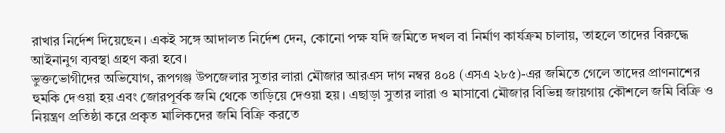রাখার নির্দেশ দিয়েছেন। একই সঙ্গে আদালত নির্দেশ দেন, কোনো পক্ষ যদি জমিতে দখল বা নির্মাণ কার্যক্রম চালায়, তাহলে তাদের বিরুদ্ধে আইনানুগ ব্যবস্থা গ্রহণ করা হবে।
ভুক্তভোগীদের অভিযোগ, রূপগঞ্জ উপজেলার সুতার লারা মৌজার আরএস দাগ নম্বর ৪০৪ (এসএ ২৮৫)-এর জমিতে গেলে তাদের প্রাণনাশের হুমকি দেওয়া হয় এবং জোরপূর্বক জমি থেকে তাড়িয়ে দেওয়া হয়। এছাড়া সুতার লারা ও মাসাবো মৌজার বিভিন্ন জায়গায় কৌশলে জমি বিক্রি ও নিয়ন্ত্রণ প্রতিষ্ঠা করে প্রকৃত মালিকদের জমি বিক্রি করতে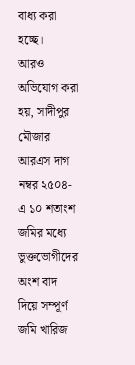বাধ্য করা হচ্ছে।
আরও অভিযোগ করা হয়, সাদীপুর মৌজার আরএস দাগ নম্বর ২৫০৪-এ ১০ শতাংশ জমির মধ্যে ভুক্তভোগীদের অংশ বাদ দিয়ে সম্পূর্ণ জমি খারিজ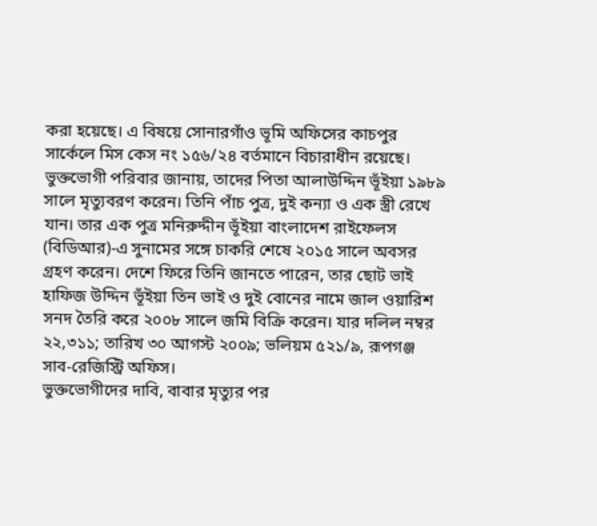করা হয়েছে। এ বিষয়ে সোনারগাঁও ভূমি অফিসের কাচপুর সার্কেলে মিস কেস নং ১৫৬/২৪ বর্তমানে বিচারাধীন রয়েছে।
ভুক্তভোগী পরিবার জানায়, তাদের পিতা আলাউদ্দিন ভূঁইয়া ১৯৮৯ সালে মৃত্যুবরণ করেন। তিনি পাঁচ পুত্র, দুই কন্যা ও এক স্ত্রী রেখে যান। তার এক পুত্র মনিরুদ্দীন ভূঁইয়া বাংলাদেশ রাইফেলস (বিডিআর)-এ সুনামের সঙ্গে চাকরি শেষে ২০১৫ সালে অবসর গ্রহণ করেন। দেশে ফিরে তিনি জানতে পারেন, তার ছোট ভাই হাফিজ উদ্দিন ভূঁইয়া তিন ভাই ও দুই বোনের নামে জাল ওয়ারিশ সনদ তৈরি করে ২০০৮ সালে জমি বিক্রি করেন। যার দলিল নম্বর ২২,৩১১; তারিখ ৩০ আগস্ট ২০০৯; ভলিয়ম ৫২১/৯, রূপগঞ্জ সাব-রেজিস্ট্রি অফিস।
ভুক্তভোগীদের দাবি, বাবার মৃত্যুর পর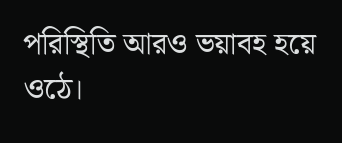পরিস্থিতি আরও ভয়াবহ হয়ে ওঠে।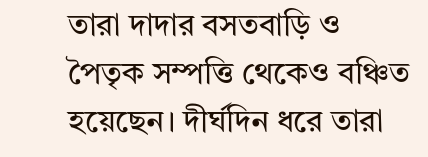তারা দাদার বসতবাড়ি ও পৈতৃক সম্পত্তি থেকেও বঞ্চিত হয়েছেন। দীর্ঘদিন ধরে তারা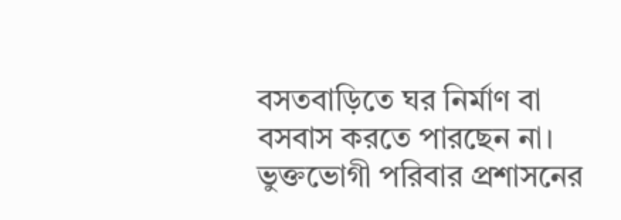বসতবাড়িতে ঘর নির্মাণ বা বসবাস করতে পারছেন না।
ভুক্তভোগী পরিবার প্রশাসনের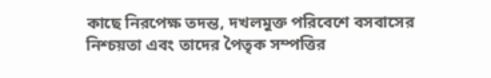কাছে নিরপেক্ষ তদন্ত, দখলমুক্ত পরিবেশে বসবাসের নিশ্চয়তা এবং তাদের পৈতৃক সম্পত্তির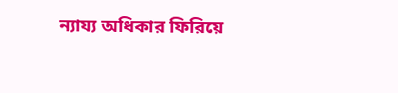ন্যায্য অধিকার ফিরিয়ে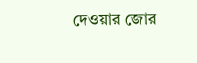দেওয়ার জোর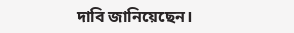দাবি জানিয়েছেন।